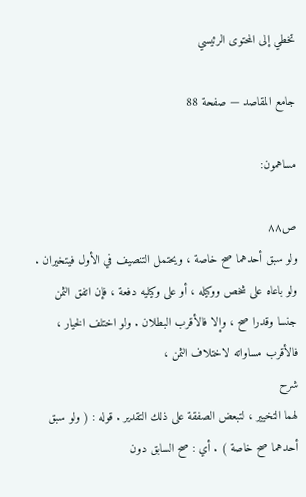تخطي إلى المحتوى الرئيسي

جامع المقاصد — صفحة 88

مساهمون:

ص٨٨
ولو سبق أحدهما صح خاصة ، ويحتمل التنصيف في الأول فيتخيران . ولو باعاه على شخص ووكيله ، أو على وكيليه دفعة ، فإن اتفق الثمن جنسا وقدرا صح ، وإلا فالأقرب البطلان . ولو اختلف الخيار ، فالأقرب مساواته لاختلاف الثمن ،
شرح
لهما التخيير ، لتبعض الصفقة على ذلك التقدير . قوله : ( ولو سبق أحدهما صح خاصة ) . أي : صح السابق دون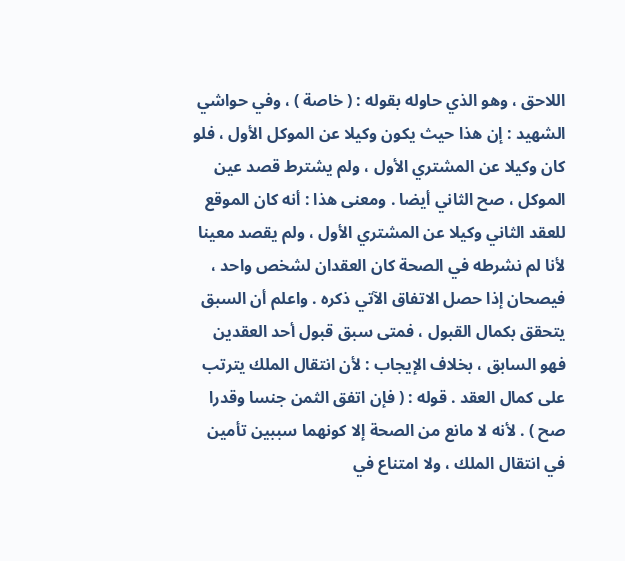اللاحق ، وهو الذي حاوله بقوله : ( خاصة ) ، وفي حواشي الشهيد : إن هذا حيث يكون وكيلا عن الموكل الأول ، فلو كان وكيلا عن المشتري الأول ، ولم يشترط قصد عين الموكل ، صح الثاني أيضا . ومعنى هذا : أنه كان الموقع للعقد الثاني وكيلا عن المشتري الأول ، ولم يقصد معينا لأنا لم نشرطه في الصحة كان العقدان لشخص واحد ، فيصحان إذا حصل الاتفاق الآتي ذكره . واعلم أن السبق يتحقق بكمال القبول ، فمتى سبق قبول أحد العقدين فهو السابق ، بخلاف الإيجاب : لأن انتقال الملك يترتب على كمال العقد . قوله : ( فإن اتفق الثمن جنسا وقدرا صح ) . لأنه لا مانع من الصحة إلا كونهما سببين تأمين في انتقال الملك ، ولا امتناع في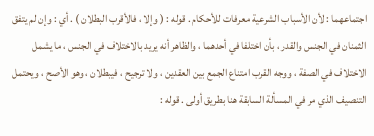اجتماعهما : لأن الأسباب الشرعية معرفات للأحكام . قوله : ( وإلا ، فالأقرب البطلان ) . أي : وإن لم يتفق الثمنان في الجنس والقدر ، بأن اختلفا في أحدهما ، والظاهر أنه يريد بالاختلاف في الجنس ، ما يشمل الاختلاف في الصفة ، ووجه القرب امتناع الجمع بين العقدين ، ولا ترجيح ، فيبطلان ، وهو الأصح ، ويحتمل التنصيف الذي مر في المسألة السابقة هنا بطريق أولى . قوله :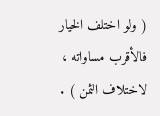( ولو اختلف الخيار فالأقرب مساواته ، لاختلاف الثمن ) .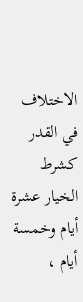الاختلاف في القدر كشرط الخيار عشرة أيام وخمسة أيام ،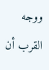ووجه القرب أن